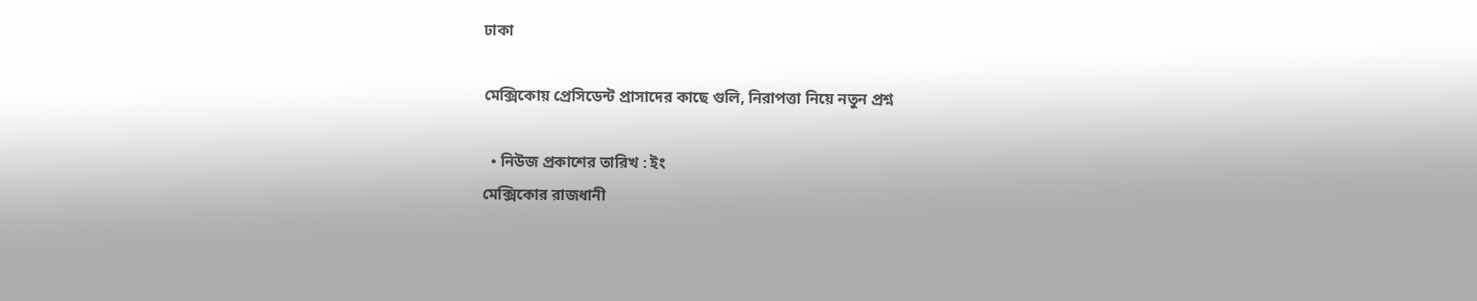ঢাকা

মেক্সিকোয় প্রেসিডেন্ট প্রাসাদের কাছে গুলি, নিরাপত্তা নিয়ে নতুন প্রশ্ন

  • নিউজ প্রকাশের তারিখ : ইং
মেক্সিকোর রাজধানী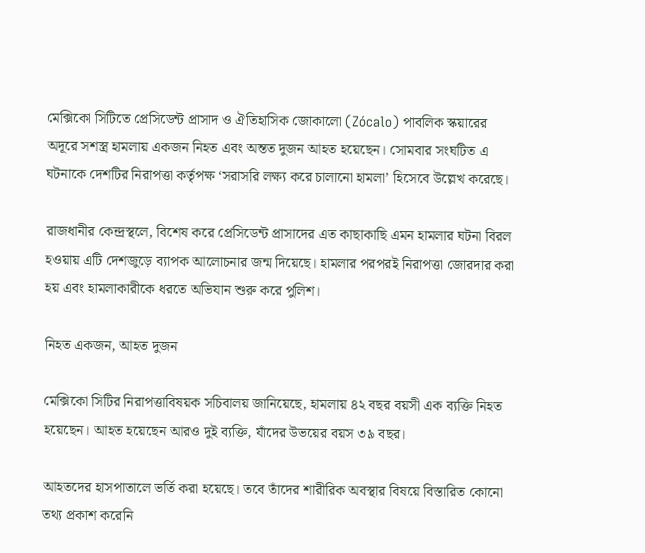মেক্সিকো সিটিতে প্রেসিডেন্ট প্রাসাদ ও ঐতিহাসিক জোকালো (Zócalo) পাবলিক স্কয়ারের অদূরে সশস্ত্র হামলায় একজন নিহত এবং অন্তত দুজন আহত হয়েছেন। সোমবার সংঘটিত এ ঘটনাকে দেশটির নিরাপত্তা কর্তৃপক্ষ ‘সরাসরি লক্ষ্য করে চালানো হামলা’ হিসেবে উল্লেখ করেছে।

রাজধানীর কেন্দ্রস্থলে, বিশেষ করে প্রেসিডেন্ট প্রাসাদের এত কাছাকাছি এমন হামলার ঘটনা বিরল হওয়ায় এটি দেশজুড়ে ব্যাপক আলোচনার জন্ম দিয়েছে। হামলার পরপরই নিরাপত্তা জোরদার করা হয় এবং হামলাকারীকে ধরতে অভিযান শুরু করে পুলিশ।

নিহত একজন, আহত দুজন

মেক্সিকো সিটির নিরাপত্তাবিষয়ক সচিবালয় জানিয়েছে, হামলায় ৪২ বছর বয়সী এক ব্যক্তি নিহত হয়েছেন। আহত হয়েছেন আরও দুই ব্যক্তি, যাঁদের উভয়ের বয়স ৩৯ বছর।

আহতদের হাসপাতালে ভর্তি করা হয়েছে। তবে তাঁদের শারীরিক অবস্থার বিষয়ে বিস্তারিত কোনো তথ্য প্রকাশ করেনি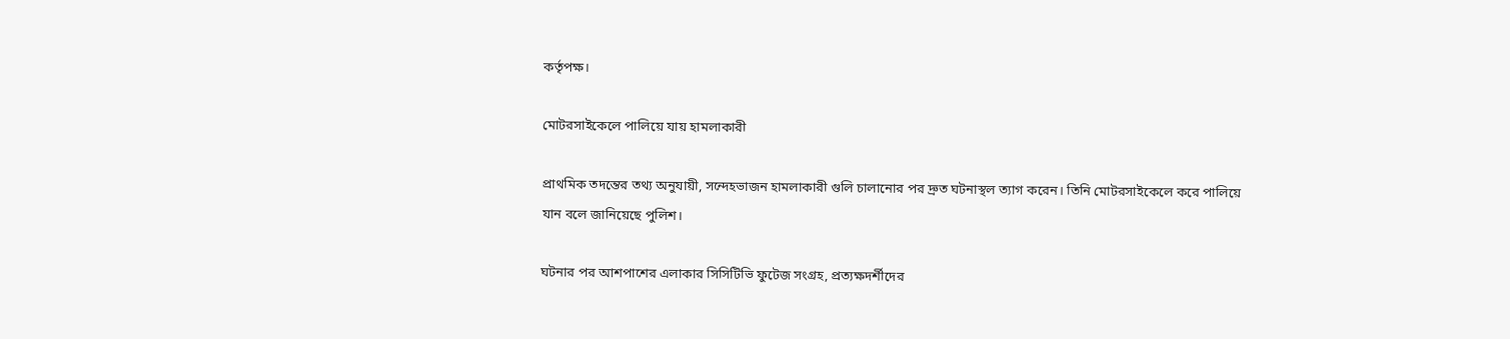কর্তৃপক্ষ।

মোটরসাইকেলে পালিয়ে যায় হামলাকারী

প্রাথমিক তদন্তের তথ্য অনুযায়ী, সন্দেহভাজন হামলাকারী গুলি চালানোর পর দ্রুত ঘটনাস্থল ত্যাগ করেন। তিনি মোটরসাইকেলে করে পালিয়ে যান বলে জানিয়েছে পুলিশ।

ঘটনার পর আশপাশের এলাকার সিসিটিভি ফুটেজ সংগ্রহ, প্রত্যক্ষদর্শীদের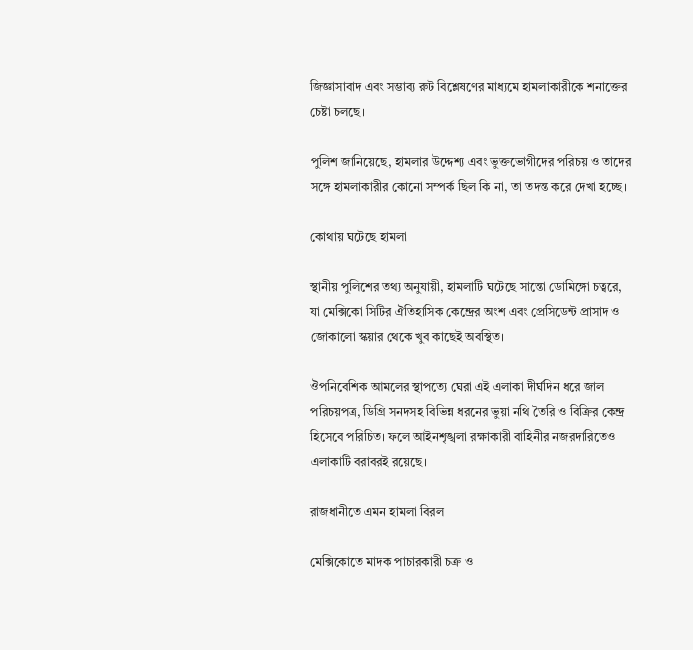জিজ্ঞাসাবাদ এবং সম্ভাব্য রুট বিশ্লেষণের মাধ্যমে হামলাকারীকে শনাক্তের চেষ্টা চলছে।

পুলিশ জানিয়েছে, হামলার উদ্দেশ্য এবং ভুক্তভোগীদের পরিচয় ও তাদের সঙ্গে হামলাকারীর কোনো সম্পর্ক ছিল কি না, তা তদন্ত করে দেখা হচ্ছে।

কোথায় ঘটেছে হামলা

স্থানীয় পুলিশের তথ্য অনুযায়ী, হামলাটি ঘটেছে সান্তো ডোমিঙ্গো চত্বরে, যা মেক্সিকো সিটির ঐতিহাসিক কেন্দ্রের অংশ এবং প্রেসিডেন্ট প্রাসাদ ও জোকালো স্কয়ার থেকে খুব কাছেই অবস্থিত।

ঔপনিবেশিক আমলের স্থাপত্যে ঘেরা এই এলাকা দীর্ঘদিন ধরে জাল পরিচয়পত্র, ডিগ্রি সনদসহ বিভিন্ন ধরনের ভুয়া নথি তৈরি ও বিক্রির কেন্দ্র হিসেবে পরিচিত। ফলে আইনশৃঙ্খলা রক্ষাকারী বাহিনীর নজরদারিতেও এলাকাটি বরাবরই রয়েছে।

রাজধানীতে এমন হামলা বিরল

মেক্সিকোতে মাদক পাচারকারী চক্র ও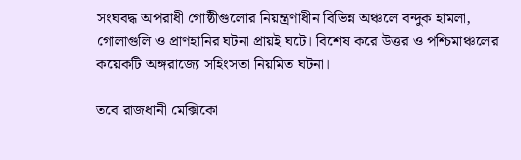সংঘবদ্ধ অপরাধী গোষ্ঠীগুলোর নিয়ন্ত্রণাধীন বিভিন্ন অঞ্চলে বন্দুক হামলা, গোলাগুলি ও প্রাণহানির ঘটনা প্রায়ই ঘটে। বিশেষ করে উত্তর ও পশ্চিমাঞ্চলের কয়েকটি অঙ্গরাজ্যে সহিংসতা নিয়মিত ঘটনা।

তবে রাজধানী মেক্সিকো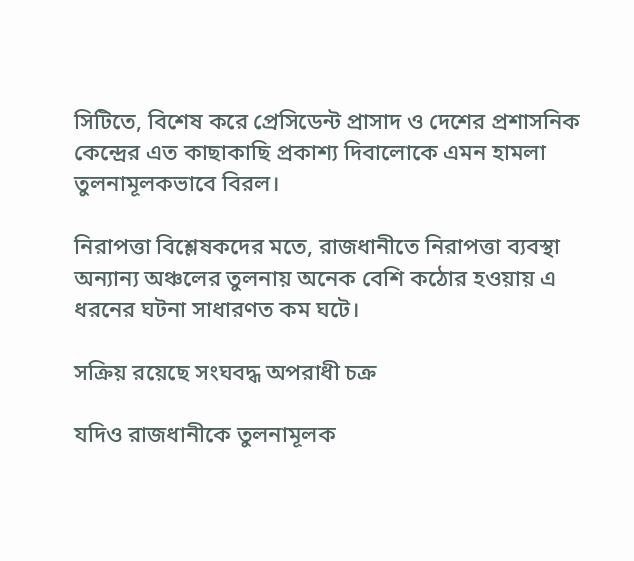সিটিতে, বিশেষ করে প্রেসিডেন্ট প্রাসাদ ও দেশের প্রশাসনিক কেন্দ্রের এত কাছাকাছি প্রকাশ্য দিবালোকে এমন হামলা তুলনামূলকভাবে বিরল।

নিরাপত্তা বিশ্লেষকদের মতে, রাজধানীতে নিরাপত্তা ব্যবস্থা অন্যান্য অঞ্চলের তুলনায় অনেক বেশি কঠোর হওয়ায় এ ধরনের ঘটনা সাধারণত কম ঘটে।

সক্রিয় রয়েছে সংঘবদ্ধ অপরাধী চক্র

যদিও রাজধানীকে তুলনামূলক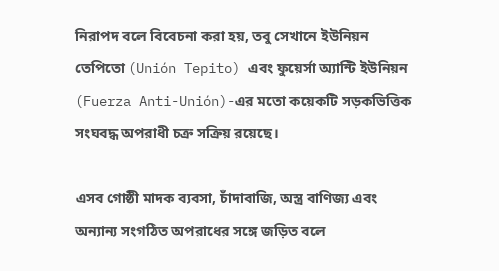নিরাপদ বলে বিবেচনা করা হয়, তবু সেখানে ইউনিয়ন তেপিতো (Unión Tepito) এবং ফুয়ের্সা অ্যান্টি ইউনিয়ন (Fuerza Anti-Unión)-এর মতো কয়েকটি সড়কভিত্তিক সংঘবদ্ধ অপরাধী চক্র সক্রিয় রয়েছে।

এসব গোষ্ঠী মাদক ব্যবসা, চাঁদাবাজি, অস্ত্র বাণিজ্য এবং অন্যান্য সংগঠিত অপরাধের সঙ্গে জড়িত বলে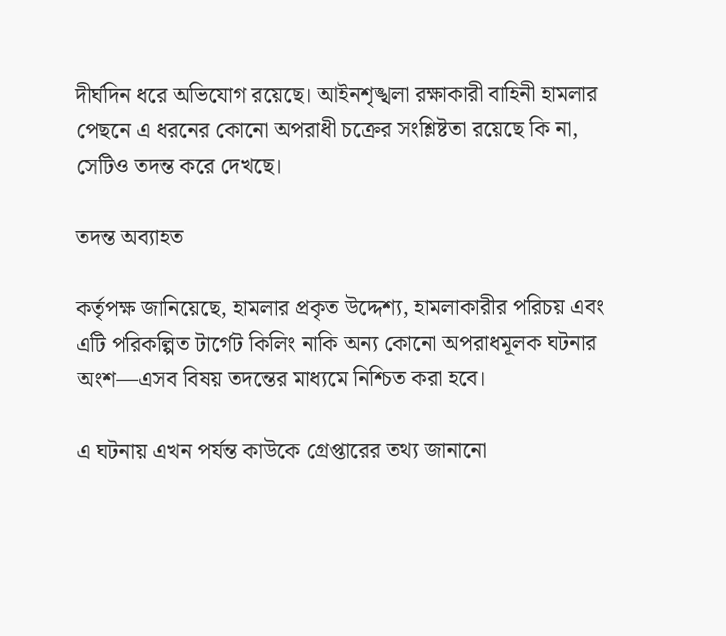দীর্ঘদিন ধরে অভিযোগ রয়েছে। আইনশৃঙ্খলা রক্ষাকারী বাহিনী হামলার পেছনে এ ধরনের কোনো অপরাধী চক্রের সংশ্লিষ্টতা রয়েছে কি না, সেটিও তদন্ত করে দেখছে।

তদন্ত অব্যাহত

কর্তৃপক্ষ জানিয়েছে, হামলার প্রকৃত উদ্দেশ্য, হামলাকারীর পরিচয় এবং এটি পরিকল্পিত টার্গেট কিলিং নাকি অন্য কোনো অপরাধমূলক ঘটনার অংশ—এসব বিষয় তদন্তের মাধ্যমে নিশ্চিত করা হবে।

এ ঘটনায় এখন পর্যন্ত কাউকে গ্রেপ্তারের তথ্য জানানো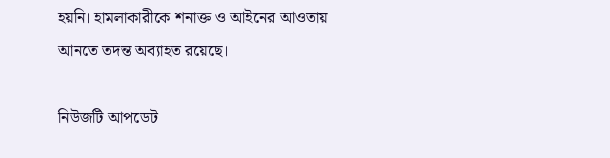হয়নি। হামলাকারীকে শনাক্ত ও আইনের আওতায় আনতে তদন্ত অব্যাহত রয়েছে।

নিউজটি আপডেট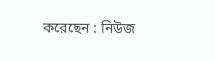করেছেন : নিউজ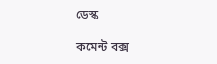ডেস্ক

কমেন্ট বক্স